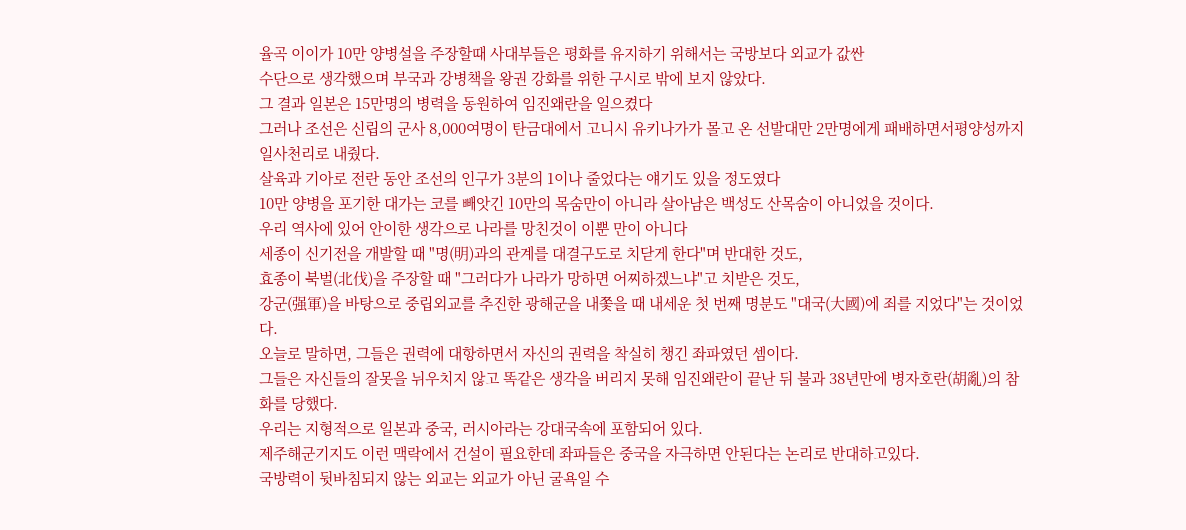율곡 이이가 10만 양병설을 주장할때 사대부들은 평화를 유지하기 위해서는 국방보다 외교가 값싼
수단으로 생각했으며 부국과 강병책을 왕권 강화를 위한 구시로 밖에 보지 않았다.
그 결과 일본은 15만명의 병력을 동원하여 임진왜란을 일으켰다
그러나 조선은 신립의 군사 8,000여명이 탄금대에서 고니시 유키나가가 몰고 온 선발대만 2만명에게 패배하면서평양성까지 일사천리로 내줬다.
살육과 기아로 전란 동안 조선의 인구가 3분의 1이나 줄었다는 얘기도 있을 정도였다
10만 양병을 포기한 대가는 코를 빼앗긴 10만의 목숨만이 아니라 살아남은 백성도 산목숨이 아니었을 것이다.
우리 역사에 있어 안이한 생각으로 나라를 망친것이 이뿐 만이 아니다
세종이 신기전을 개발할 때 "명(明)과의 관계를 대결구도로 치닫게 한다"며 반대한 것도,
효종이 북벌(北伐)을 주장할 때 "그러다가 나라가 망하면 어찌하겠느냐"고 치받은 것도,
강군(强軍)을 바탕으로 중립외교를 추진한 광해군을 내쫓을 때 내세운 첫 번째 명분도 "대국(大國)에 죄를 지었다"는 것이었다.
오늘로 말하면, 그들은 권력에 대항하면서 자신의 권력을 착실히 챙긴 좌파였던 셈이다.
그들은 자신들의 잘못을 뉘우치지 않고 똑같은 생각을 버리지 못해 임진왜란이 끝난 뒤 불과 38년만에 병자호란(胡亂)의 참화를 당했다.
우리는 지형적으로 일본과 중국, 러시아라는 강대국속에 포함되어 있다.
제주해군기지도 이런 맥락에서 건설이 필요한데 좌파들은 중국을 자극하면 안된다는 논리로 반대하고있다.
국방력이 뒷바침되지 않는 외교는 외교가 아닌 굴욕일 수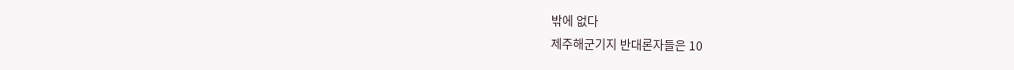밖에 없다
제주해군기지 반대론자들은 10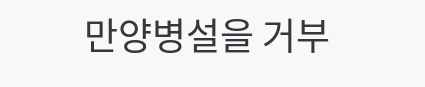만양병설을 거부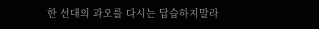한 선대의 과오를 다시는 답습하지말라